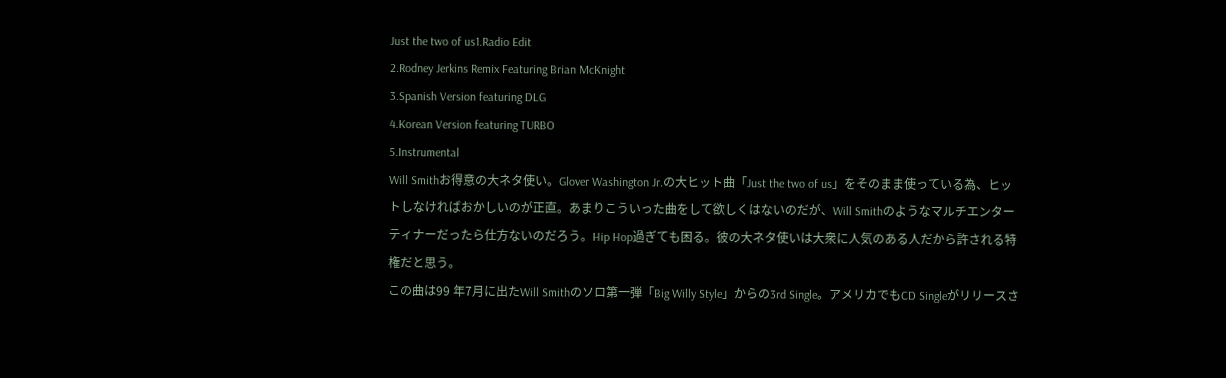Just the two of us1.Radio Edit
2.Rodney Jerkins Remix Featuring Brian McKnight
3.Spanish Version featuring DLG
4.Korean Version featuring TURBO
5.Instrumental
Will Smithお得意の大ネタ使い。Glover Washington Jr.の大ヒット曲「Just the two of us」をそのまま使っている為、ヒットしなければおかしいのが正直。あまりこういった曲をして欲しくはないのだが、Will Smithのようなマルチエンターティナーだったら仕方ないのだろう。Hip Hop過ぎても困る。彼の大ネタ使いは大衆に人気のある人だから許される特権だと思う。
この曲は99 年7月に出たWill Smithのソロ第一弾「Big Willy Style」からの3rd Single。アメリカでもCD Singleがリリースさ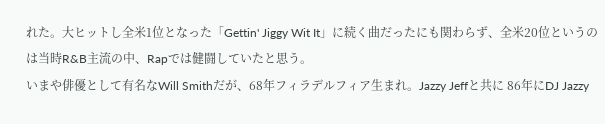れた。大ヒットし全米1位となった「Gettin' Jiggy Wit It」に続く曲だったにも関わらず、全米20位というのは当時R&B主流の中、Rapでは健闘していたと思う。
いまや俳優として有名なWill Smithだが、68年フィラデルフィア生まれ。Jazzy Jeffと共に 86年にDJ Jazzy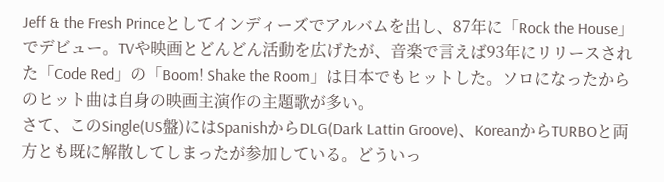Jeff & the Fresh Princeとしてインディーズでアルバムを出し、87年に「Rock the House」でデビュー。TVや映画とどんどん活動を広げたが、音楽で言えば93年にリリースされた「Code Red」の「Boom! Shake the Room」は日本でもヒットした。ソロになったからのヒット曲は自身の映画主演作の主題歌が多い。
さて、このSingle(US盤)にはSpanishからDLG(Dark Lattin Groove)、KoreanからTURBOと両方とも既に解散してしまったが参加している。どういっ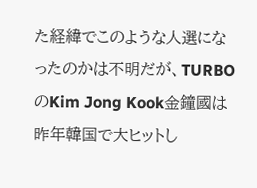た経緯でこのような人選になったのかは不明だが、TURBOのKim Jong Kook金鐘國は昨年韓国で大ヒットし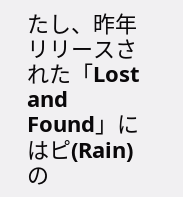たし、昨年リリースされた「Lost and Found」にはピ(Rain)の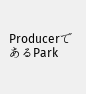ProducerであるPark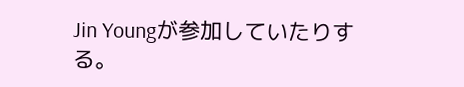Jin Youngが参加していたりする。